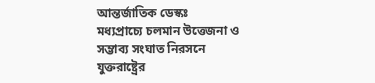আন্তর্জাতিক ডেস্কঃ
মধ্যপ্রাচ্যে চলমান উত্তেজনা ও সম্ভাব্য সংঘাত নিরসনে যুক্তরাষ্ট্রের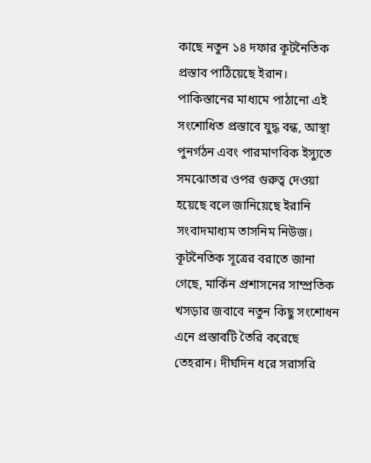কাছে নতুন ১৪ দফার কূটনৈতিক প্রস্তাব পাঠিয়েছে ইরান। পাকিস্তানের মাধ্যমে পাঠানো এই সংশোধিত প্রস্তাবে যুদ্ধ বন্ধ, আস্থা পুনর্গঠন এবং পারমাণবিক ইস্যুতে সমঝোতার ওপর গুরুত্ব দেওয়া হয়েছে বলে জানিয়েছে ইরানি সংবাদমাধ্যম তাসনিম নিউজ।
কূটনৈতিক সূত্রের বরাতে জানা গেছে, মার্কিন প্রশাসনের সাম্প্রতিক খসড়ার জবাবে নতুন কিছু সংশোধন এনে প্রস্তাবটি তৈরি করেছে তেহরান। দীর্ঘদিন ধরে সরাসরি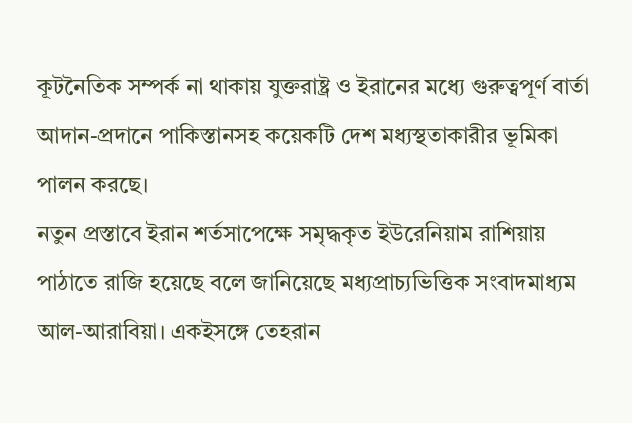কূটনৈতিক সম্পর্ক না থাকায় যুক্তরাষ্ট্র ও ইরানের মধ্যে গুরুত্বপূর্ণ বার্তা আদান-প্রদানে পাকিস্তানসহ কয়েকটি দেশ মধ্যস্থতাকারীর ভূমিকা পালন করছে।
নতুন প্রস্তাবে ইরান শর্তসাপেক্ষে সমৃদ্ধকৃত ইউরেনিয়াম রাশিয়ায় পাঠাতে রাজি হয়েছে বলে জানিয়েছে মধ্যপ্রাচ্যভিত্তিক সংবাদমাধ্যম আল-আরাবিয়া। একইসঙ্গে তেহরান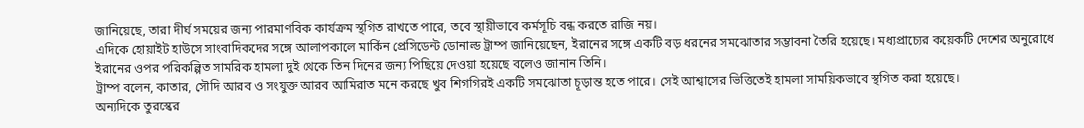জানিয়েছে, তারা দীর্ঘ সময়ের জন্য পারমাণবিক কার্যক্রম স্থগিত রাখতে পারে, তবে স্থায়ীভাবে কর্মসূচি বন্ধ করতে রাজি নয়।
এদিকে হোয়াইট হাউসে সাংবাদিকদের সঙ্গে আলাপকালে মার্কিন প্রেসিডেন্ট ডোনাল্ড ট্রাম্প জানিয়েছেন, ইরানের সঙ্গে একটি বড় ধরনের সমঝোতার সম্ভাবনা তৈরি হয়েছে। মধ্যপ্রাচ্যের কয়েকটি দেশের অনুরোধে ইরানের ওপর পরিকল্পিত সামরিক হামলা দুই থেকে তিন দিনের জন্য পিছিয়ে দেওয়া হয়েছে বলেও জানান তিনি।
ট্রাম্প বলেন, কাতার, সৌদি আরব ও সংযুক্ত আরব আমিরাত মনে করছে খুব শিগগিরই একটি সমঝোতা চূড়ান্ত হতে পারে। সেই আশ্বাসের ভিত্তিতেই হামলা সাময়িকভাবে স্থগিত করা হয়েছে।
অন্যদিকে তুরস্কের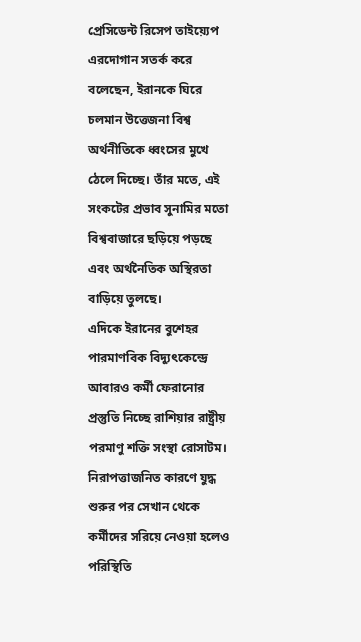প্রেসিডেন্ট রিসেপ তাইয়্যেপ এরদোগান সতর্ক করে বলেছেন, ইরানকে ঘিরে চলমান উত্তেজনা বিশ্ব অর্থনীতিকে ধ্বংসের মুখে ঠেলে দিচ্ছে। তাঁর মতে, এই সংকটের প্রভাব সুনামির মতো বিশ্ববাজারে ছড়িয়ে পড়ছে এবং অর্থনৈতিক অস্থিরতা বাড়িয়ে তুলছে।
এদিকে ইরানের বুশেহর পারমাণবিক বিদ্যুৎকেন্দ্রে আবারও কর্মী ফেরানোর প্রস্তুতি নিচ্ছে রাশিয়ার রাষ্ট্রীয় পরমাণু শক্তি সংস্থা রোসাটম। নিরাপত্তাজনিত কারণে যুদ্ধ শুরুর পর সেখান থেকে কর্মীদের সরিয়ে নেওয়া হলেও পরিস্থিতি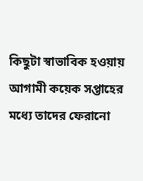কিছুটা স্বাভাবিক হওয়ায় আগামী কয়েক সপ্তাহের মধ্যে তাদের ফেরানো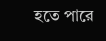হতে পারে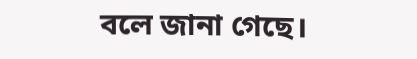বলে জানা গেছে।